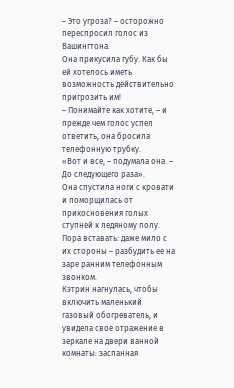– Это угроза? – осторожно переспросил голос из Вашингтона.
Она прикусила губу. Как бы ей хотелось иметь возможность действительно пригрозить им!
– Понимайте как хотите, – и прежде чем голос успел ответить, она бросила телефонную трубку.
«Вот и все, – подумала она. – До следующего раза».
Она спустила ноги с кровати и поморщилась от прикосновения голых ступней к ледяному полу. Пора вставать: даже мило с их стороны – разбудить ее на заре ранним телефонным звонком.
Кэтрин нагнулась, чтобы включить маленький газовый обогреватель, и увидела свое отражение в зеркале на двери ванной комнаты: заспанная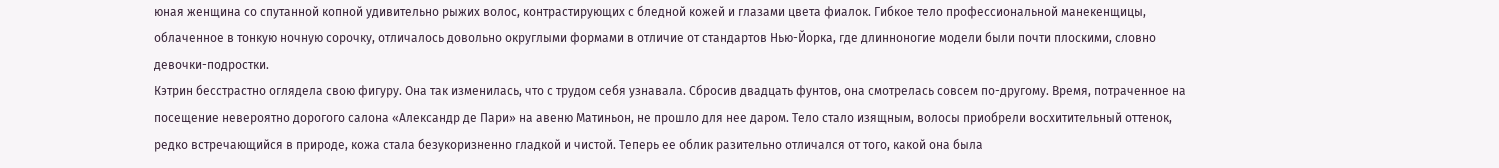юная женщина со спутанной копной удивительно рыжих волос, контрастирующих с бледной кожей и глазами цвета фиалок. Гибкое тело профессиональной манекенщицы, облаченное в тонкую ночную сорочку, отличалось довольно округлыми формами в отличие от стандартов Нью-Йорка, где длинноногие модели были почти плоскими, словно девочки-подростки.
Кэтрин бесстрастно оглядела свою фигуру. Она так изменилась, что с трудом себя узнавала. Сбросив двадцать фунтов, она смотрелась совсем по-другому. Время, потраченное на посещение невероятно дорогого салона «Александр де Пари» на авеню Матиньон, не прошло для нее даром. Тело стало изящным, волосы приобрели восхитительный оттенок, редко встречающийся в природе, кожа стала безукоризненно гладкой и чистой. Теперь ее облик разительно отличался от того, какой она была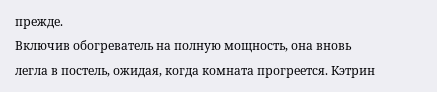прежде.
Включив обогреватель на полную мощность, она вновь легла в постель, ожидая, когда комната прогреется. Кэтрин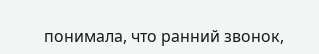понимала, что ранний звонок,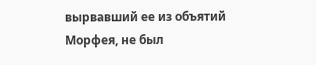вырвавший ее из объятий Морфея, не был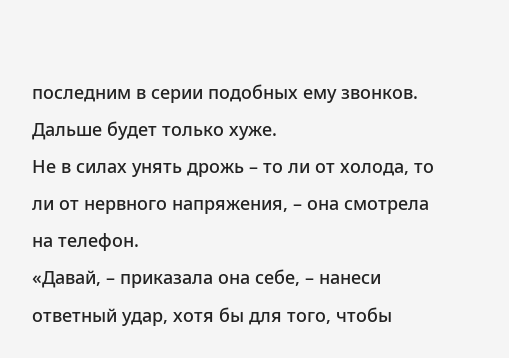последним в серии подобных ему звонков. Дальше будет только хуже.
Не в силах унять дрожь – то ли от холода, то ли от нервного напряжения, – она смотрела на телефон.
«Давай, – приказала она себе, – нанеси ответный удар, хотя бы для того, чтобы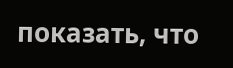показать, что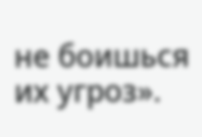не боишься их угроз».